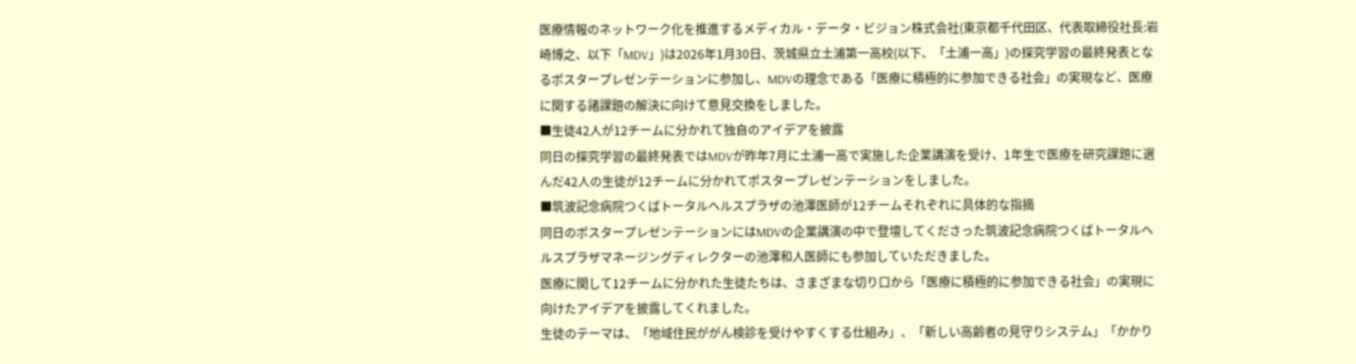医療情報のネットワーク化を推進するメディカル・データ・ビジョン株式会社(東京都千代田区、代表取締役社長:岩崎博之、以下「MDV」)は2026年1月30日、茨城県立土浦第一高校(以下、「土浦一高」)の探究学習の最終発表となるポスタープレゼンテーションに参加し、MDVの理念である「医療に積極的に参加できる社会」の実現など、医療に関する諸課題の解決に向けて意見交換をしました。
■生徒42人が12チームに分かれて独自のアイデアを披露
同日の探究学習の最終発表ではMDVが昨年7月に土浦一高で実施した企業講演を受け、1年生で医療を研究課題に選んだ42人の生徒が12チームに分かれてポスタープレゼンテーションをしました。
■筑波記念病院つくばトータルヘルスプラザの池澤医師が12チームそれぞれに具体的な指摘
同日のポスタープレゼンテーションにはMDVの企業講演の中で登壇してくださった筑波記念病院つくばトータルヘルスプラザマネージングディレクターの池澤和人医師にも参加していただきました。
医療に関して12チームに分かれた生徒たちは、さまざまな切り口から「医療に積極的に参加できる社会」の実現に向けたアイデアを披露してくれました。
生徒のテーマは、「地域住民ががん検診を受けやすくする仕組み」、「新しい高齢者の見守りシステム」「かかり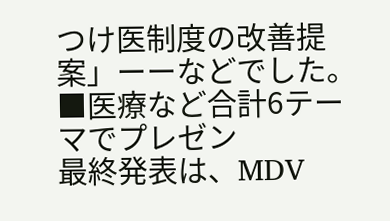つけ医制度の改善提案」ーーなどでした。
■医療など合計6テーマでプレゼン
最終発表は、MDV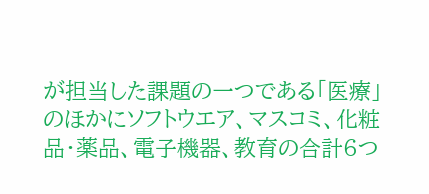が担当した課題の一つである「医療」のほかにソフトウエア、マスコミ、化粧品・薬品、電子機器、教育の合計6つ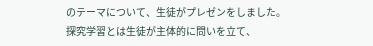のテーマについて、生徒がプレゼンをしました。
探究学習とは生徒が主体的に問いを立て、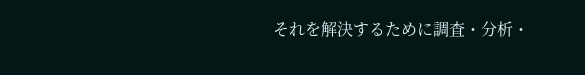それを解決するために調査・分析・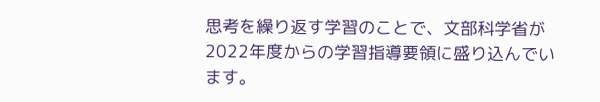思考を繰り返す学習のことで、文部科学省が2022年度からの学習指導要領に盛り込んでいます。